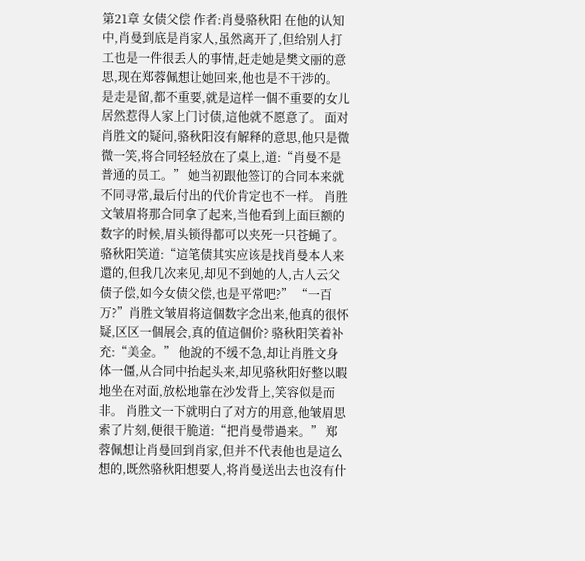第21章 女债父偿 作者:肖曼骆秋阳 在他的认知中,肖曼到底是肖家人,虽然离开了,但给别人打工也是一件很丢人的事情,赶走她是樊文丽的意思,现在郑蓉佩想让她回来,他也是不干涉的。 是走是留,都不重要,就是這样一個不重要的女儿居然惹得人家上门讨债,這他就不愿意了。 面对肖胜文的疑问,骆秋阳沒有解释的意思,他只是微微一笑,将合同轻轻放在了桌上,道:“肖曼不是普通的员工。” 她当初跟他签订的合同本来就不同寻常,最后付出的代价肯定也不一样。 肖胜文皱眉将那合同拿了起来,当他看到上面巨额的数字的时候,眉头锁得都可以夹死一只苍蝇了。 骆秋阳笑道:“這笔债其实应该是找肖曼本人来還的,但我几次来见,却见不到她的人,古人云父债子偿,如今女债父偿,也是平常吧?” “一百万?”肖胜文皱眉将這個数字念出来,他真的很怀疑,区区一個展会,真的值這個价? 骆秋阳笑着补充:“美金。” 他說的不缓不急,却让肖胜文身体一僵,从合同中抬起头来,却见骆秋阳好整以暇地坐在对面,放松地靠在沙发背上,笑容似是而非。 肖胜文一下就明白了对方的用意,他皱眉思索了片刻,便很干脆道:“把肖曼带過来。” 郑蓉佩想让肖曼回到肖家,但并不代表他也是這么想的,既然骆秋阳想要人,将肖曼送出去也沒有什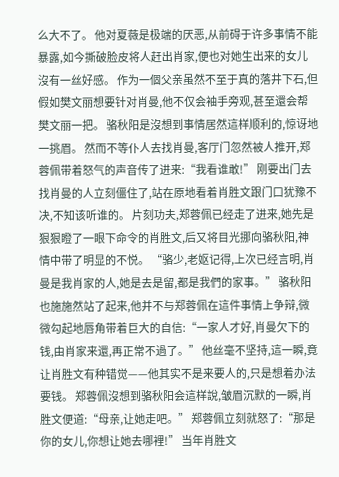么大不了。 他对夏薇是极端的厌恶,从前碍于许多事情不能暴露,如今撕破脸皮将人赶出肖家,便也对她生出来的女儿沒有一丝好感。 作为一個父亲虽然不至于真的落井下石,但假如樊文丽想要针对肖曼,他不仅会袖手旁观,甚至還会帮樊文丽一把。 骆秋阳是沒想到事情居然這样顺利的,惊讶地一挑眉。 然而不等仆人去找肖曼,客厅门忽然被人推开,郑蓉佩带着怒气的声音传了进来:“我看谁敢!” 刚要出门去找肖曼的人立刻僵住了,站在原地看着肖胜文跟门口犹豫不决,不知该听谁的。 片刻功夫,郑蓉佩已经走了进来,她先是狠狠瞪了一眼下命令的肖胜文,后又将目光挪向骆秋阳,神情中带了明显的不悦。 “骆少,老妪记得,上次已经言明,肖曼是我肖家的人,她是去是留,都是我們的家事。” 骆秋阳也施施然站了起来,他并不与郑蓉佩在這件事情上争辩,微微勾起地唇角带着巨大的自信:“一家人才好,肖曼欠下的钱,由肖家来還,再正常不過了。” 他丝毫不坚持,這一瞬,竟让肖胜文有种错觉——他其实不是来要人的,只是想着办法要钱。 郑蓉佩沒想到骆秋阳会這样說,皱眉沉默的一瞬,肖胜文便道:“母亲,让她走吧。” 郑蓉佩立刻就怒了:“那是你的女儿,你想让她去哪裡!” 当年肖胜文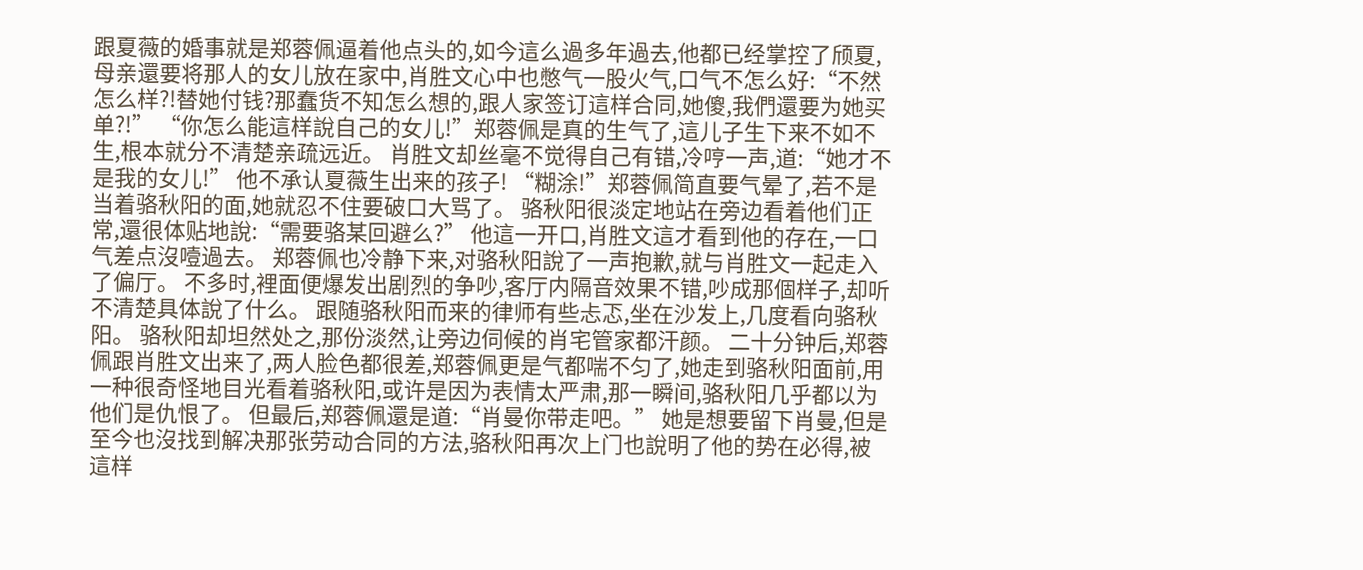跟夏薇的婚事就是郑蓉佩逼着他点头的,如今這么過多年過去,他都已经掌控了颀夏,母亲還要将那人的女儿放在家中,肖胜文心中也憋气一股火气,口气不怎么好:“不然怎么样?!替她付钱?那蠢货不知怎么想的,跟人家签订這样合同,她傻,我們還要为她买单?!” “你怎么能這样說自己的女儿!”郑蓉佩是真的生气了,這儿子生下来不如不生,根本就分不清楚亲疏远近。 肖胜文却丝毫不觉得自己有错,冷哼一声,道:“她才不是我的女儿!” 他不承认夏薇生出来的孩子! “糊涂!”郑蓉佩简直要气晕了,若不是当着骆秋阳的面,她就忍不住要破口大骂了。 骆秋阳很淡定地站在旁边看着他们正常,還很体贴地說:“需要骆某回避么?” 他這一开口,肖胜文這才看到他的存在,一口气差点沒噎過去。 郑蓉佩也冷静下来,对骆秋阳說了一声抱歉,就与肖胜文一起走入了偏厅。 不多时,裡面便爆发出剧烈的争吵,客厅内隔音效果不错,吵成那個样子,却听不清楚具体說了什么。 跟随骆秋阳而来的律师有些忐忑,坐在沙发上,几度看向骆秋阳。 骆秋阳却坦然处之,那份淡然,让旁边伺候的肖宅管家都汗颜。 二十分钟后,郑蓉佩跟肖胜文出来了,两人脸色都很差,郑蓉佩更是气都喘不匀了,她走到骆秋阳面前,用一种很奇怪地目光看着骆秋阳,或许是因为表情太严肃,那一瞬间,骆秋阳几乎都以为他们是仇恨了。 但最后,郑蓉佩還是道:“肖曼你带走吧。” 她是想要留下肖曼,但是至今也沒找到解决那张劳动合同的方法,骆秋阳再次上门也說明了他的势在必得,被這样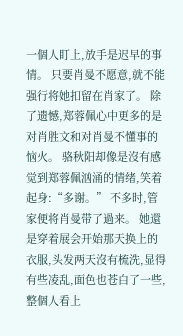一個人盯上,放手是迟早的事情。 只要肖曼不愿意,就不能强行将她扣留在肖家了。 除了遗憾,郑蓉佩心中更多的是对肖胜文和对肖曼不懂事的恼火。 骆秋阳却像是沒有感觉到郑蓉佩汹涌的情绪,笑着起身:“多谢。” 不多时,管家便将肖曼带了過来。 她還是穿着展会开始那天换上的衣服,头发两天沒有梳洗,显得有些凌乱,面色也苍白了一些,整個人看上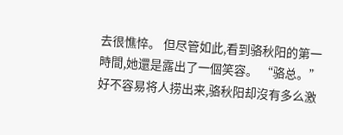去很憔悴。 但尽管如此,看到骆秋阳的第一時間,她還是露出了一個笑容。 “骆总。” 好不容易将人捞出来,骆秋阳却沒有多么激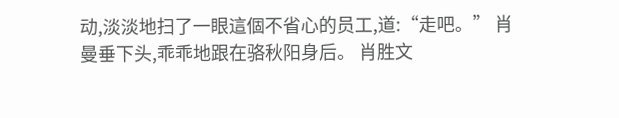动,淡淡地扫了一眼這個不省心的员工,道:“走吧。” 肖曼垂下头,乖乖地跟在骆秋阳身后。 肖胜文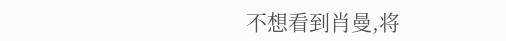不想看到肖曼,将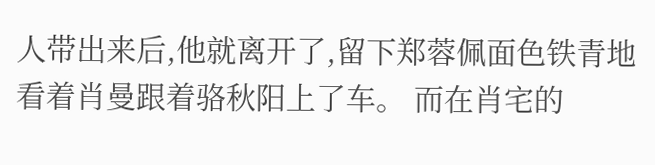人带出来后,他就离开了,留下郑蓉佩面色铁青地看着肖曼跟着骆秋阳上了车。 而在肖宅的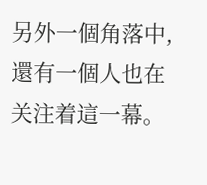另外一個角落中,還有一個人也在关注着這一幕。